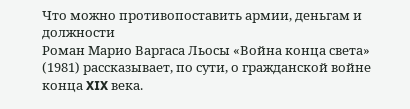Что можно противопоставить армии, деньгам и должности
Роман Марио Варгаса Льосы «Война конца света» (1981) рассказывает, по сути, о гражданской войне конца XIX века.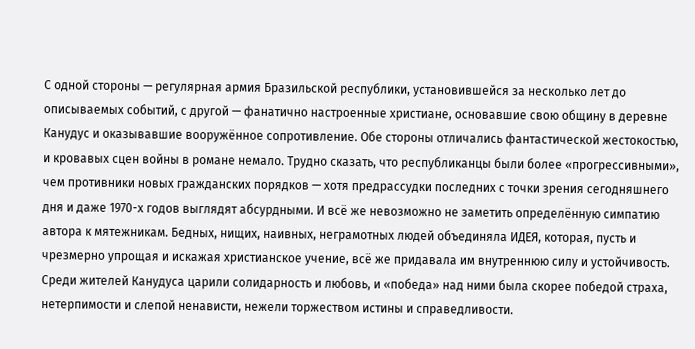С одной стороны — регулярная армия Бразильской республики, установившейся за несколько лет до описываемых событий, с другой — фанатично настроенные христиане, основавшие свою общину в деревне Канудус и оказывавшие вооружённое сопротивление. Обе стороны отличались фантастической жестокостью, и кровавых сцен войны в романе немало. Трудно сказать, что республиканцы были более «прогрессивными», чем противники новых гражданских порядков — хотя предрассудки последних с точки зрения сегодняшнего дня и даже 1970-х годов выглядят абсурдными. И всё же невозможно не заметить определённую симпатию автора к мятежникам. Бедных, нищих, наивных, неграмотных людей объединяла ИДЕЯ, которая, пусть и чрезмерно упрощая и искажая христианское учение, всё же придавала им внутреннюю силу и устойчивость. Среди жителей Канудуса царили солидарность и любовь, и «победа» над ними была скорее победой страха, нетерпимости и слепой ненависти, нежели торжеством истины и справедливости.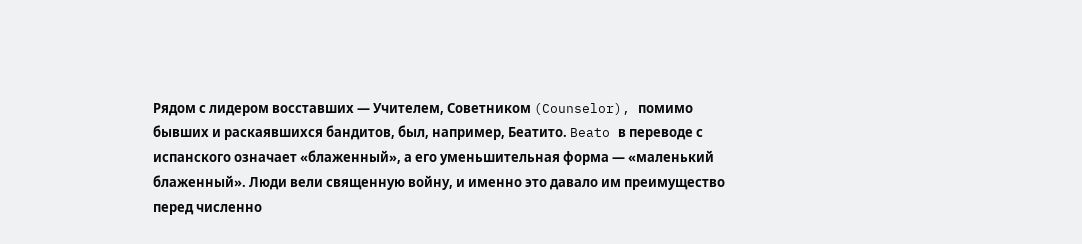Рядом с лидером восставших — Учителем, Советником (Counselor), помимо бывших и раскаявшихся бандитов, был, например, Беатито. Beato в переводе с испанского означает «блаженный», а его уменьшительная форма — «маленький блаженный». Люди вели священную войну, и именно это давало им преимущество перед численно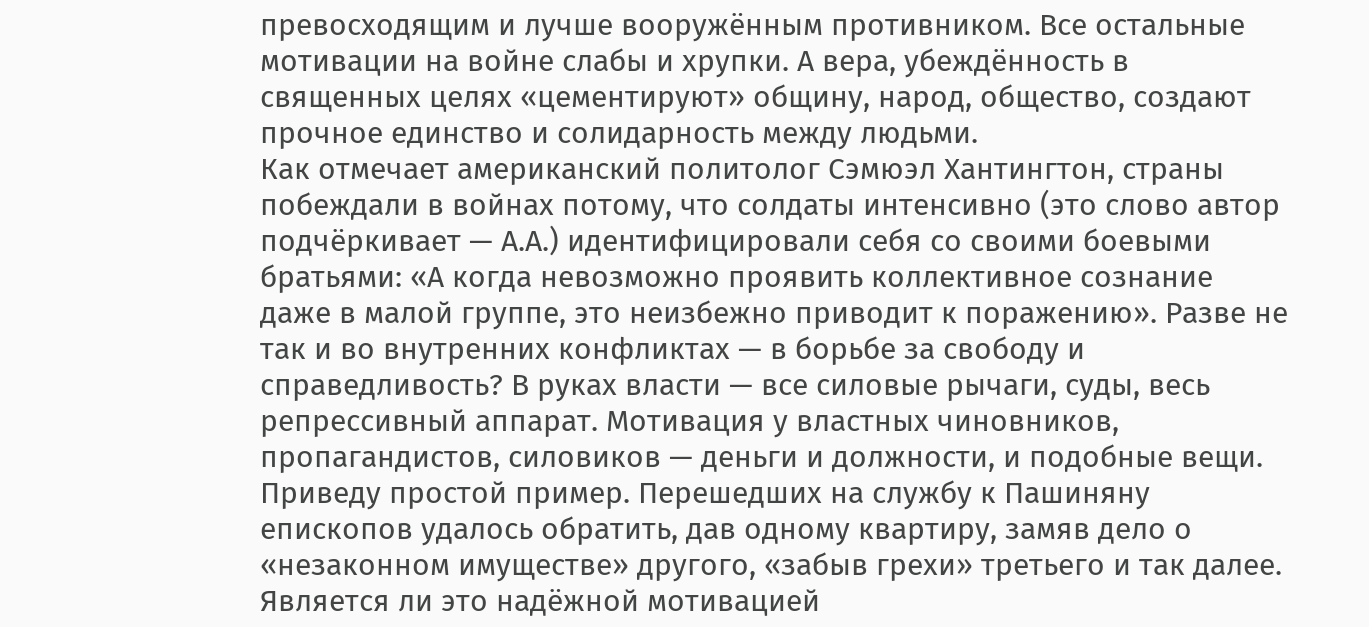превосходящим и лучше вооружённым противником. Все остальные мотивации на войне слабы и хрупки. А вера, убеждённость в священных целях «цементируют» общину, народ, общество, создают прочное единство и солидарность между людьми.
Как отмечает американский политолог Сэмюэл Хантингтон, страны побеждали в войнах потому, что солдаты интенсивно (это слово автор подчёркивает — А.А.) идентифицировали себя со своими боевыми братьями: «А когда невозможно проявить коллективное сознание даже в малой группе, это неизбежно приводит к поражению». Разве не так и во внутренних конфликтах — в борьбе за свободу и справедливость? В руках власти — все силовые рычаги, суды, весь репрессивный аппарат. Мотивация у властных чиновников, пропагандистов, силовиков — деньги и должности, и подобные вещи.
Приведу простой пример. Перешедших на службу к Пашиняну епископов удалось обратить, дав одному квартиру, замяв дело о «незаконном имуществе» другого, «забыв грехи» третьего и так далее. Является ли это надёжной мотивацией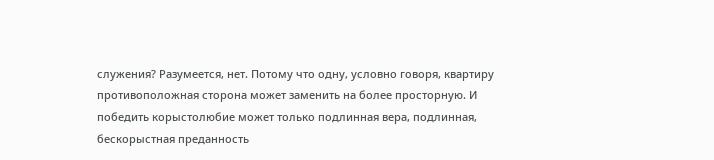служения? Разумеется, нет. Потому что одну, условно говоря, квартиру противоположная сторона может заменить на более просторную. И победить корыстолюбие может только подлинная вера, подлинная, бескорыстная преданность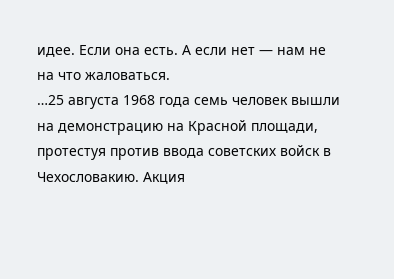идее. Если она есть. А если нет — нам не на что жаловаться.
…25 августа 1968 года семь человек вышли на демонстрацию на Красной площади, протестуя против ввода советских войск в Чехословакию. Акция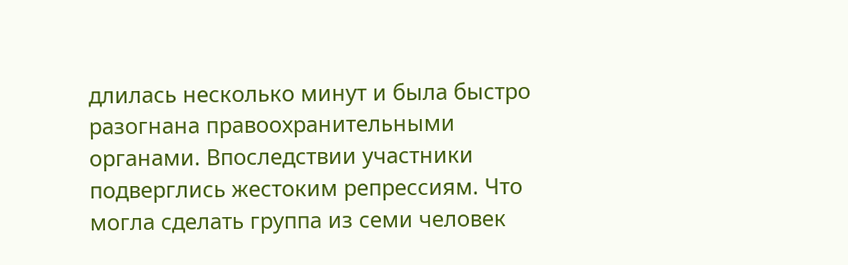длилась несколько минут и была быстро разогнана правоохранительными органами. Впоследствии участники подверглись жестоким репрессиям. Что могла сделать группа из семи человек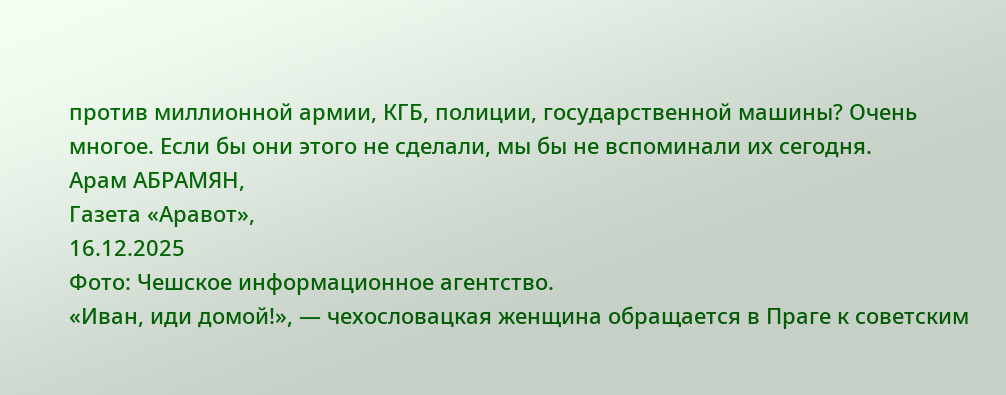против миллионной армии, КГБ, полиции, государственной машины? Очень многое. Если бы они этого не сделали, мы бы не вспоминали их сегодня.
Арам АБРАМЯН,
Газета «Аравот»,
16.12.2025
Фото: Чешское информационное агентство.
«Иван, иди домой!», — чехословацкая женщина обращается в Праге к советским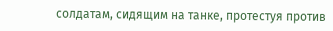солдатам, сидящим на танке, протестуя против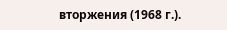вторжения (1968 г.).